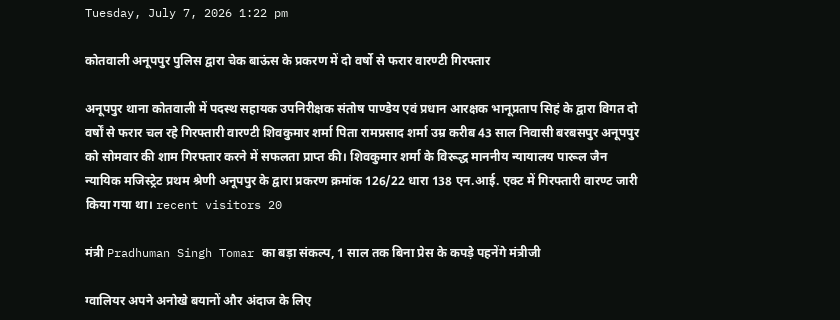Tuesday, July 7, 2026 1:22 pm

कोतवाली अनूपपुर पुलिस द्वारा चेक बाऊंस के प्रकरण में दो वर्षो से फरार वारण्टी गिरफ्तार

अनूपपुर थाना कोतवाली में पदस्थ सहायक उपनिरीक्षक संतोष पाण्डेय एवं प्रधान आरक्षक भानूप्रताप सिहं के द्वारा विगत दो वर्षों से फरार चल रहे गिरफ्तारी वारण्टी शिवकुमार शर्मा पिता रामप्रसाद शर्मा उम्र करीब 43 साल निवासी बरबसपुर अनूपपुर को सोमवार की शाम गिरफ्तार करने में सफलता प्राप्त की। शिवकुमार शर्मा के विरूद्ध माननीय न्यायालय पारूल जैन न्यायिक मजिस्ट्रेट प्रथम श्रेणी अनूपपुर के द्वारा प्रकरण क्रमांक 126/22 धारा 138 एन.आई. एक्ट में गिरफ्तारी वारण्ट जारी किया गया था। recent visitors 20

मंत्री Pradhuman Singh Tomar का बड़ा संकल्प, 1 साल तक बिना प्रेस के कपड़े पहनेंगे मंत्रीजी

ग्वालियर अपने अनोखे बयानों और अंदाज के लिए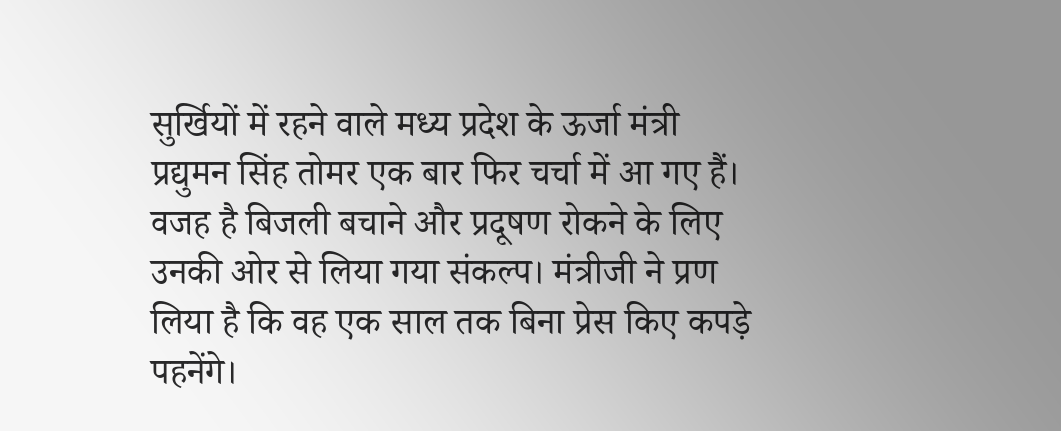सुर्खियों में रहने वाले मध्य प्रदेश के ऊर्जा मंत्री प्रद्युमन सिंह तोमर एक बार फिर चर्चा में आ गए हैं। वजह है बिजली बचाने और प्रदूषण रोकने के लिए उनकी ओर से लिया गया संकल्प। मंत्रीजी ने प्रण लिया है कि वह एक साल तक बिना प्रेस किए कपड़े पहनेंगे।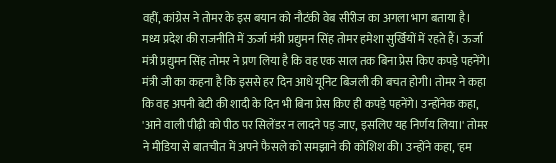वहीं, कांग्रेस ने तोमर के इस बयान को नौटंकी वेब सीरीज का अगला भाग बताया है। मध्य प्रदेश की राजनीति में ऊर्जा मंत्री प्रद्युमन सिंह तोमर हमेशा सुर्खियों में रहते हैं। ऊर्जा मंत्री प्रद्युमन सिंह तोमर ने प्रण लिया है कि वह एक साल तक बिना प्रेस किए कपड़े पहनेंगे। मंत्री जी का कहना है कि इससे हर दिन आधे यूनिट बिजली की बचत होगी। तोमर ने कहा कि वह अपनी बेटी की शादी के दिन भी बिना प्रेस किए ही कपड़े पहनेंगे। उन्होंनेक कहा, 'आने वाली पीढ़ी को पीठ पर सिलेंडर न लादने पड़ जाए, इसलिए यह निर्णय लिया।' तोमर ने मीडिया से बातचीत में अपने फैसले को समझाने की कोशिश की। उन्होंने कहा, 'हम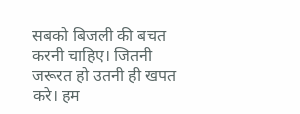सबको बिजली की बचत करनी चाहिए। जितनी जरूरत हो उतनी ही खपत करे। हम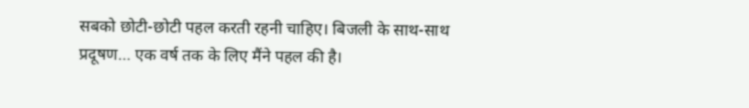सबको छोटी-छोटी पहल करती रहनी चाहिए। बिजली के साथ-साथ प्रदूषण… एक वर्ष तक के लिए मैंने पहल की है।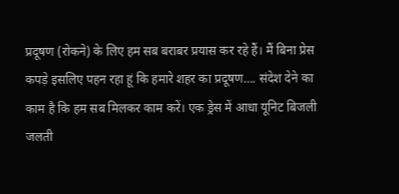प्रदूषण (रोकने) के लिए हम सब बराबर प्रयास कर रहे हैं। मैं बिना प्रेस कपड़े इसलिए पहन रहा हूं कि हमारे शहर का प्रदूषण…. संदेश देने का काम है कि हम सब मिलकर काम करें। एक ड्रेस में आधा यूनिट बिजली जलती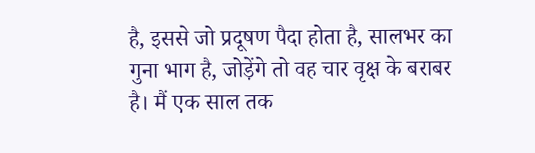है, इससे जो प्रदूषण पैदा होता है, सालभर का गुना भाग है, जोड़ेंगे तो वह चार वृक्ष के बराबर है। मैं एक साल तक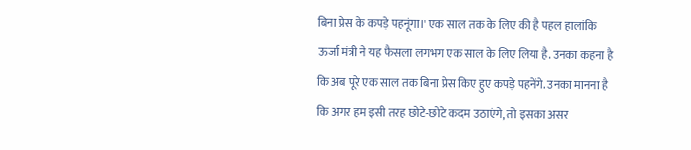बिना प्रेस के कपड़े पहनूंगा।' एक साल तक के लिए की है पहल हालांकि ऊर्जा मंत्री ने यह फैसला लगभग एक साल के लिए लिया है. उनका कहना है कि अब पूरे एक साल तक बिना प्रेस किए हुए कपड़े पहनेंगे. उनका मानना है कि अगर हम इसी तरह छोटे-छोटे कदम उठाएंगे, तो इसका असर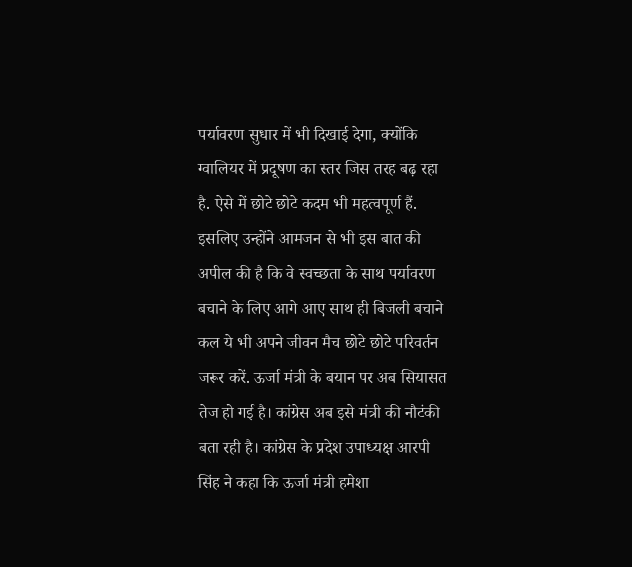पर्यावरण सुधार में भी दिखाई देगा, क्योंकि ग्वालियर में प्रदूषण का स्तर जिस तरह बढ़ रहा है. ऐसे में छोटे छोटे कदम भी महत्वपूर्ण हैं. इसलिए उन्होंने आमजन से भी इस बात की अपील की है कि वे स्वच्छता के साथ पर्यावरण बचाने के लिए आगे आए साथ ही बिजली बचाने कल ये भी अपने जीवन मैच छोटे छोटे परिवर्तन जरूर करें. ऊर्जा मंत्री के बयान पर अब सियासत तेज हो गई है। कांग्रेस अब इसे मंत्री की नौटंकी बता रही है। कांग्रेस के प्रदेश उपाध्यक्ष आरपी सिंह ने कहा कि ऊर्जा मंत्री हमेशा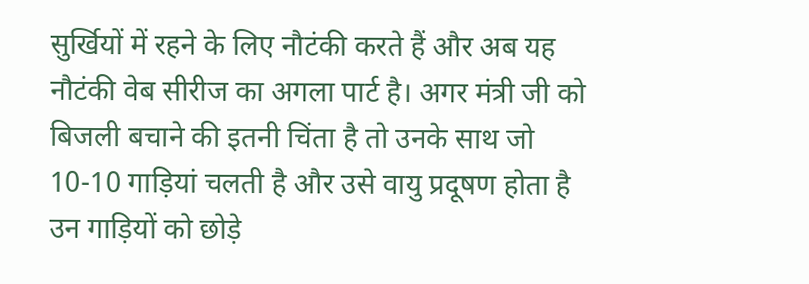सुर्खियों में रहने के लिए नौटंकी करते हैं और अब यह नौटंकी वेब सीरीज का अगला पार्ट है। अगर मंत्री जी को बिजली बचाने की इतनी चिंता है तो उनके साथ जो 10-10 गाड़ियां चलती है और उसे वायु प्रदूषण होता है उन गाड़ियों को छोड़े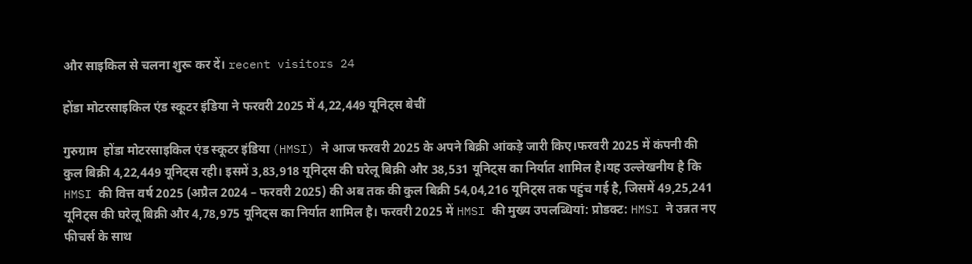और साइकिल से चलना शुरू कर दें। recent visitors 24

होंडा मोटरसाइकिल एंड स्कूटर इंडिया ने फरवरी 2025 में 4,22,449 यूनिट्स बेचीं

गुरुग्राम  होंडा मोटरसाइकिल एंड स्कूटर इंडिया (HMSI) ने आज फरवरी 2025 के अपने बिक्री आंकड़े जारी किए।फरवरी 2025 में कंपनी की कुल बिक्री 4,22,449 यूनिट्स रही। इसमें 3,83,918 यूनिट्स की घरेलू बिक्री और 38,531 यूनिट्स का निर्यात शामिल है।यह उल्लेखनीय है कि HMSI की वित्त वर्ष 2025 (अप्रैल 2024 – फरवरी 2025) की अब तक की कुल बिक्री 54,04,216 यूनिट्स तक पहुंच गई है, जिसमें 49,25,241 यूनिट्स की घरेलू बिक्री और 4,78,975 यूनिट्स का निर्यात शामिल है। फरवरी 2025 में HMSI की मुख्य उपलब्धियां: प्रोडक्ट: HMSI ने उन्नत नए फीचर्स के साथ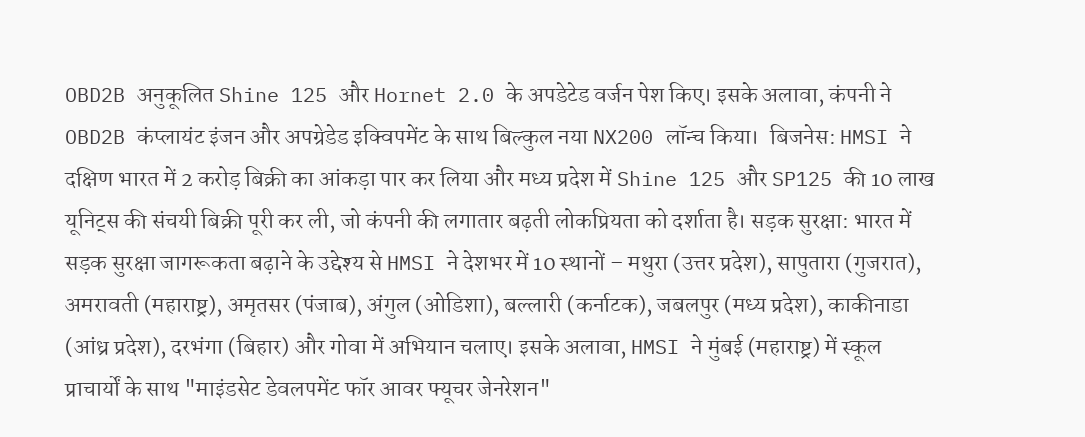OBD2B अनुकूलित Shine 125 और Hornet 2.0 के अपडेटेड वर्जन पेश किए। इसके अलावा, कंपनी ने OBD2B कंप्लायंट इंजन और अपग्रेडेड इक्विपमेंट के साथ बिल्कुल नया NX200 लॉन्च किया।  बिजनेस: HMSI ने दक्षिण भारत में 2 करोड़ बिक्री का आंकड़ा पार कर लिया और मध्य प्रदेश में Shine 125 और SP125 की 10 लाख यूनिट्स की संचयी बिक्री पूरी कर ली, जो कंपनी की लगातार बढ़ती लोकप्रियता को दर्शाता है। सड़क सुरक्षा: भारत में सड़क सुरक्षा जागरूकता बढ़ाने के उद्देश्य से HMSI ने देशभर में 10 स्थानों – मथुरा (उत्तर प्रदेश), सापुतारा (गुजरात), अमरावती (महाराष्ट्र), अमृतसर (पंजाब), अंगुल (ओडिशा), बल्लारी (कर्नाटक), जबलपुर (मध्य प्रदेश), काकीनाडा (आंध्र प्रदेश), दरभंगा (बिहार) और गोवा में अभियान चलाए। इसके अलावा, HMSI ने मुंबई (महाराष्ट्र) में स्कूल प्राचार्यों के साथ "माइंडसेट डेवलपमेंट फॉर आवर फ्यूचर जेनरेशन"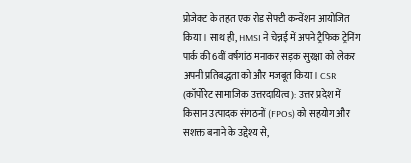प्रोजेक्ट के तहत एक रोड सेफ्टी कन्वेंशन आयोजित किया। साथ ही, HMSI ने चेन्नई में अपने ट्रैफिक ट्रेनिंग पार्क की 6वीं वर्षगांठ मनाकर सड़क सुरक्षा को लेकर अपनी प्रतिबद्धता को और मजबूत किया। CSR (कॉर्पोरेट सामाजिक उत्तरदायित्व): उत्तर प्रदेश में किसान उत्पादक संगठनों (FPOs) को सहयोग और सशक्त बनाने के उद्देश्य से,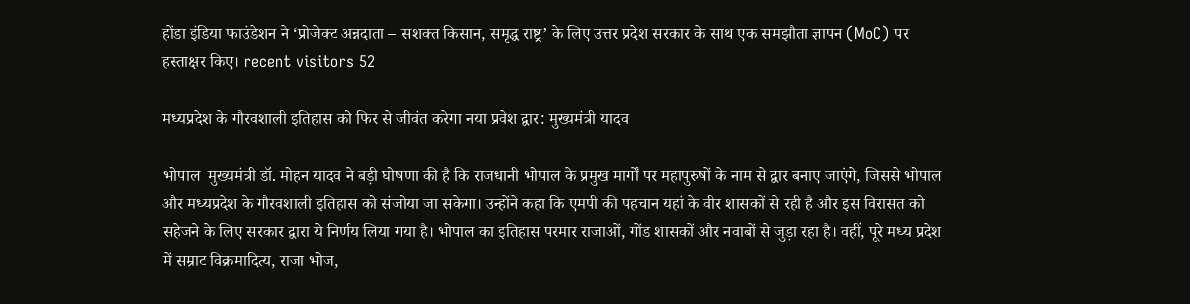होंडा इंडिया फाउंडेशन ने ‘प्रोजेक्ट अन्नदाता – सशक्त किसान, समृद्ध राष्ट्र’ के लिए उत्तर प्रदेश सरकार के साथ एक समझौता ज्ञापन (MoC) पर हस्ताक्षर किए। recent visitors 52

मध्यप्रदेश के गौरवशाली इतिहास को फिर से जीवंत करेगा नया प्रवेश द्वार: मुख्यमंत्री यादव

भोपाल  मुख्यमंत्री डॉ. मोहन यादव ने बड़ी घोषणा की है कि राजधानी भोपाल के प्रमुख मार्गों पर महापुरुषों के नाम से द्वार बनाए जाएंगे, जिससे भोपाल और मध्यप्रदेश के गौरवशाली इतिहास को संजोया जा सकेगा। उन्होंने कहा कि एमपी की पहचान यहां के वीर शासकों से रही है और इस विरासत को सहेजने के लिए सरकार द्वारा ये निर्णय लिया गया है। भोपाल का इतिहास परमार राजाओं, गोंड शासकों और नवाबों से जुड़ा रहा है। वहीं, पूरे मध्य प्रदेश में सम्राट विक्रमादित्य, राजा भोज,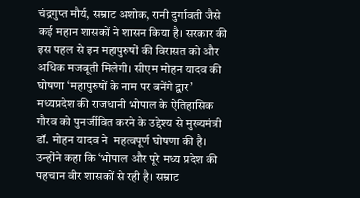चंद्रगुप्त मौर्य, सम्राट अशोक, रानी दुर्गावती जैसे कई महान शासकों ने शासन किया है। सरकार की इस पहल से इन महापुरुषों की विरासत को और अधिक मजबूती मिलेगी। सीएम मोहन यादव की घोषणा ‘महापुरुषों के नाम पर बनेंगे द्वार’ मध्यप्रदेश की राजधानी भोपाल के ऐतिहासिक गौरव को पुनर्जीवित करने के उद्देश्य से मुख्यमंत्री डॉ. मोहन यादव ने  महत्वपूर्ण घोषणा की है। उन्होंने कहा कि ‘भोपाल और पूरे मध्य प्रदेश की पहचान वीर शासकों से रही है। सम्राट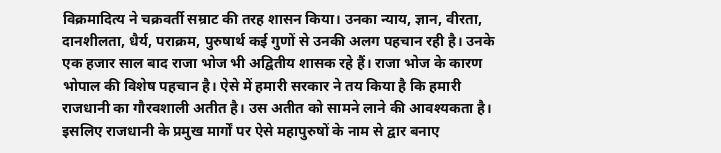विक्रमादित्य ने चक्रवर्ती सम्राट की तरह शासन किया। उनका न्याय, ज्ञान, वीरता, दानशीलता, धैर्य, पराक्रम, पुरुषार्थ कई गुणों से उनकी अलग पहचान रही है। उनके एक हजार साल बाद राजा भोज भी अद्वितीय शासक रहे हैं। राजा भोज के कारण भोपाल की विशेष पहचान है। ऐसे में हमारी सरकार ने तय किया है कि हमारी राजधानी का गौरवशाली अतीत है। उस अतीत को सामने लाने की आवश्यकता है। इसलिए राजधानी के प्रमुख मार्गों पर ऐसे महापुरुषों के नाम से द्वार बनाए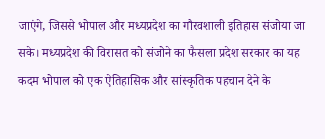जाएंगे, जिससे भोपाल और मध्यप्रदेश का गौरवशाली इतिहास संजोया जा सके। मध्यप्रदेश की विरासत को संजोने का फैसला प्रदेश सरकार का यह कदम भोपाल को एक ऐतिहासिक और सांस्कृतिक पहचान देने के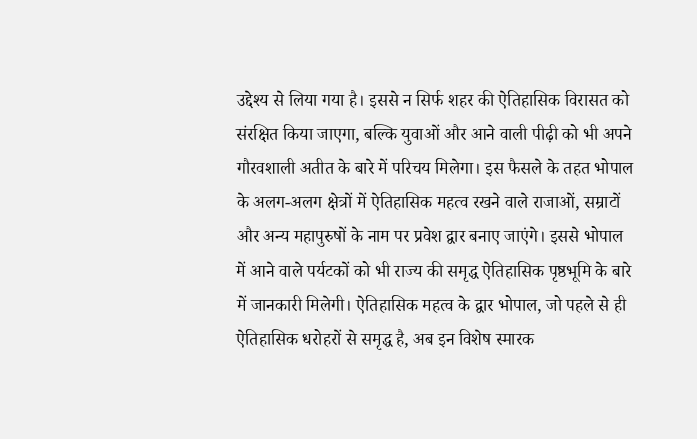उद्देश्य से लिया गया है। इससे न सिर्फ शहर की ऐतिहासिक विरासत को संरक्षित किया जाएगा, बल्कि युवाओं और आने वाली पीढ़ी को भी अपने गौरवशाली अतीत के बारे में परिचय मिलेगा। इस फैसले के तहत भोपाल के अलग-अलग क्षेत्रों में ऐतिहासिक महत्व रखने वाले राजाओं, सम्राटों और अन्य महापुरुषों के नाम पर प्रवेश द्वार बनाए जाएंगे। इससे भोपाल में आने वाले पर्यटकों को भी राज्य की समृद्ध ऐतिहासिक पृष्ठभूमि के बारे में जानकारी मिलेगी। ऐतिहासिक महत्व के द्वार भोपाल, जो पहले से ही ऐतिहासिक धरोहरों से समृद्ध है, अब इन विशेष स्मारक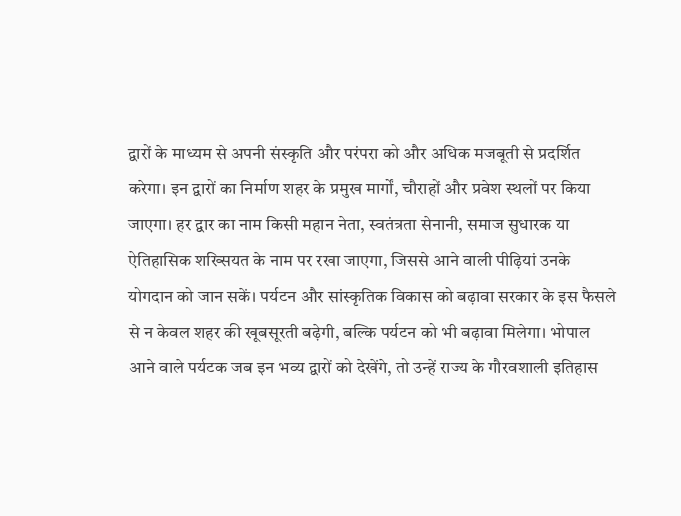द्वारों के माध्यम से अपनी संस्कृति और परंपरा को और अधिक मजबूती से प्रदर्शित करेगा। इन द्वारों का निर्माण शहर के प्रमुख मार्गों, चौराहों और प्रवेश स्थलों पर किया जाएगा। हर द्वार का नाम किसी महान नेता, स्वतंत्रता सेनानी, समाज सुधारक या ऐतिहासिक शख्सियत के नाम पर रखा जाएगा, जिससे आने वाली पीढ़ियां उनके योगदान को जान सकें। पर्यटन और सांस्कृतिक विकास को बढ़ावा सरकार के इस फैसले से न केवल शहर की खूबसूरती बढ़ेगी, बल्कि पर्यटन को भी बढ़ावा मिलेगा। भोपाल आने वाले पर्यटक जब इन भव्य द्वारों को देखेंगे, तो उन्हें राज्य के गौरवशाली इतिहास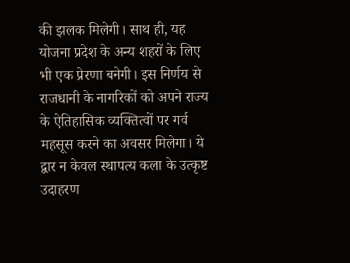की झलक मिलेगी। साथ ही, यह योजना प्रदेश के अन्य शहरों के लिए भी एक प्रेरणा बनेगी। इस निर्णय से राजधानी के नागरिकों को अपने राज्य के ऐतिहासिक व्यक्तित्वों पर गर्व महसूस करने का अवसर मिलेगा। ये द्वार न केवल स्थापत्य कला के उत्कृष्ट उदाहरण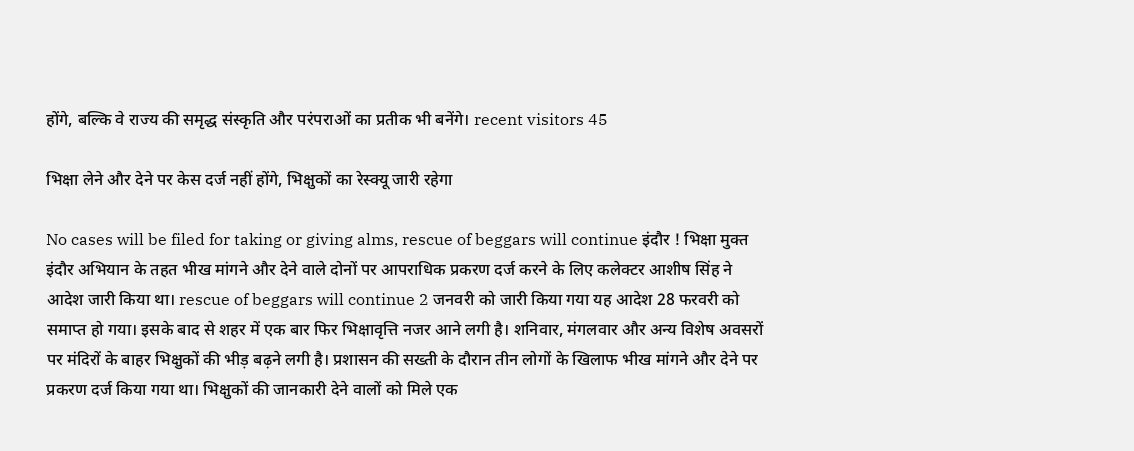होंगे, बल्कि वे राज्य की समृद्ध संस्कृति और परंपराओं का प्रतीक भी बनेंगे। recent visitors 45

भिक्षा लेने और देने पर केस दर्ज नहीं होंगे, भिक्षुकों का रेस्क्यू जारी रहेगा

No cases will be filed for taking or giving alms, rescue of beggars will continue इंदौर ! भिक्षा मुक्त इंदौर अभियान के तहत भीख मांगने और देने वाले दोनों पर आपराधिक प्रकरण दर्ज करने के लिए कलेक्टर आशीष सिंह ने आदेश जारी किया था। rescue of beggars will continue 2 जनवरी को जारी किया गया यह आदेश 28 फरवरी को समाप्त हो गया। इसके बाद से शहर में एक बार फिर भिक्षावृत्ति नजर आने लगी है। शनिवार, मंगलवार और अन्य विशेष अवसरों पर मंदिरों के बाहर भिक्षुकों की भीड़ बढ़ने लगी है। प्रशासन की सख्ती के दौरान तीन लोगों के खिलाफ भीख मांगने और देने पर प्रकरण दर्ज किया गया था। भिक्षुकों की जानकारी देने वालों को मिले एक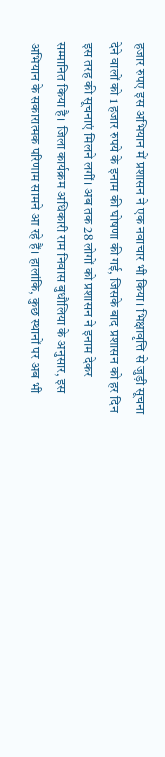हजार रुपए इस अभियान में प्रशासन ने एक नवाचार भी किया। भिक्षावृत्ति से जुड़ी सूचना देने वालों को 1 हजार रुपये के इनाम की घोषणा की गई, जिसके बाद प्रशासन को हर दिन इस तरह की सूचनाएं मिलने लगीं। अब तक 28 लोगों को प्रशासन ने इनाम देकर सम्मानित किया है। जिला कार्यक्रम अधिकारी राम निवास बुधौलिया के अनुसार, इस अभियान के सकारात्मक परिणाम सामने आ रहे हैं। हालांकि, कुछ स्थानों पर अब भी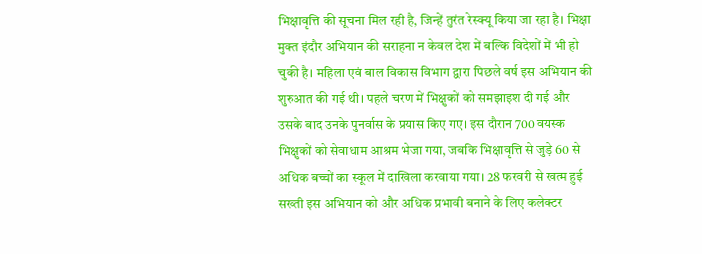भिक्षावृत्ति की सूचना मिल रही है, जिन्हें तुरंत रेस्क्यू किया जा रहा है। भिक्षा मुक्त इंदौर अभियान की सराहना न केवल देश में बल्कि विदेशों में भी हो चुकी है। महिला एवं बाल विकास विभाग द्वारा पिछले वर्ष इस अभियान की शुरुआत की गई थी। पहले चरण में भिक्षुकों को समझाइश दी गई और उसके बाद उनके पुनर्वास के प्रयास किए गए। इस दौरान 700 वयस्क भिक्षुकों को सेवाधाम आश्रम भेजा गया, जबकि भिक्षावृत्ति से जुड़े 60 से अधिक बच्चों का स्कूल में दाखिला करवाया गया। 28 फरवरी से खत्म हुई सख्ती इस अभियान को और अधिक प्रभावी बनाने के लिए कलेक्टर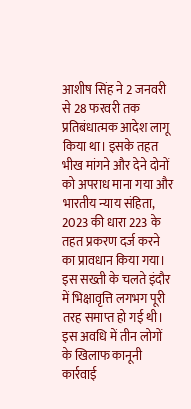आशीष सिंह ने 2 जनवरी से 28 फरवरी तक प्रतिबंधात्मक आदेश लागू किया था। इसके तहत भीख मांगने और देने दोनों को अपराध माना गया और भारतीय न्याय संहिता, 2023 की धारा 223 के तहत प्रकरण दर्ज करने का प्रावधान किया गया। इस सख्ती के चलते इंदौर में भिक्षावृत्ति लगभग पूरी तरह समाप्त हो गई थी। इस अवधि में तीन लोगों के खिलाफ कानूनी कार्रवाई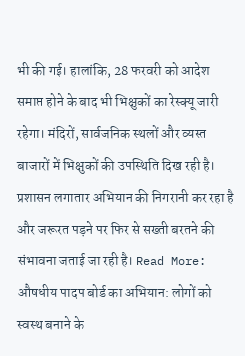भी की गई। हालांकि, 28 फरवरी को आदेश समाप्त होने के बाद भी भिक्षुकों का रेस्क्यू जारी रहेगा। मंदिरों, सार्वजनिक स्थलों और व्यस्त बाजारों में भिक्षुकों की उपस्थिति दिख रही है। प्रशासन लगातार अभियान की निगरानी कर रहा है और जरूरत पड़ने पर फिर से सख्ती बरतने की संभावना जताई जा रही है। Read More: औषधीय पादप बोर्ड का अभियान: लोगों को स्वस्थ बनाने के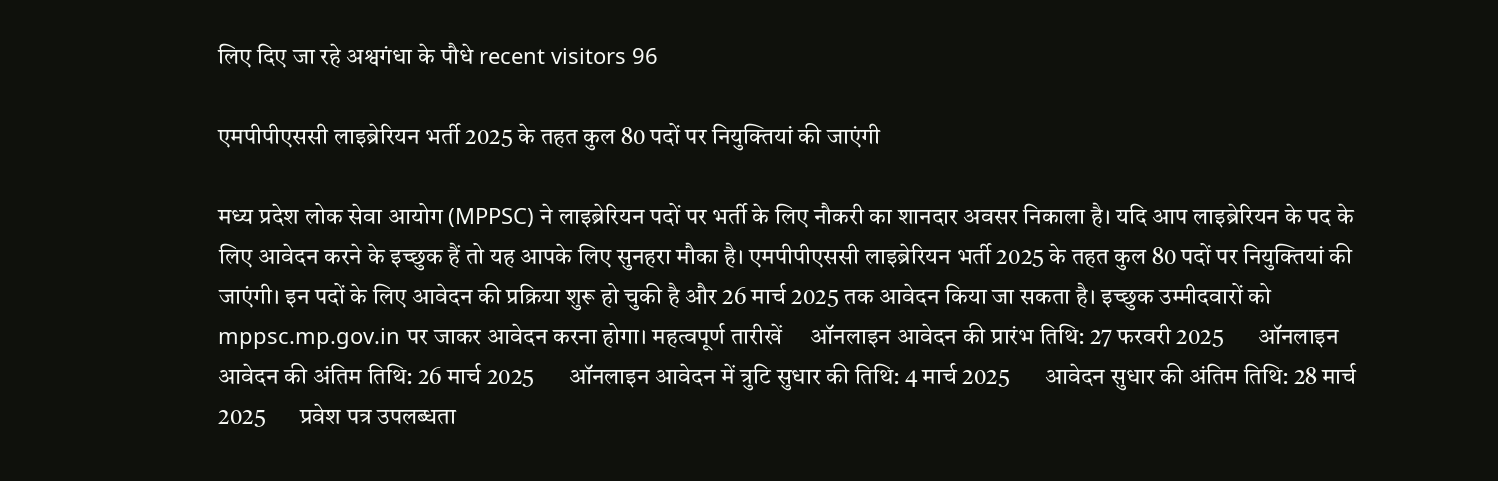लिए दिए जा रहे अश्वगंधा के पौधे recent visitors 96

एमपीपीएससी लाइब्रेरियन भर्ती 2025 के तहत कुल 80 पदों पर नियुक्तियां की जाएंगी

मध्य प्रदेश लोक सेवा आयोग (MPPSC) ने लाइब्रेरियन पदों पर भर्ती के लिए नौकरी का शानदार अवसर निकाला है। यदि आप लाइब्रेरियन के पद के लिए आवेदन करने के इच्छुक हैं तो यह आपके लिए सुनहरा मौका है। एमपीपीएससी लाइब्रेरियन भर्ती 2025 के तहत कुल 80 पदों पर नियुक्तियां की जाएंगी। इन पदों के लिए आवेदन की प्रक्रिया शुरू हो चुकी है और 26 मार्च 2025 तक आवेदन किया जा सकता है। इच्छुक उम्मीदवारों को mppsc.mp.gov.in पर जाकर आवेदन करना होगा। महत्वपूर्ण तारीखें     ऑनलाइन आवेदन की प्रारंभ तिथि: 27 फरवरी 2025       ऑनलाइन आवेदन की अंतिम तिथि: 26 मार्च 2025       ऑनलाइन आवेदन में त्रुटि सुधार की तिथि: 4 मार्च 2025       आवेदन सुधार की अंतिम तिथि: 28 मार्च 2025       प्रवेश पत्र उपलब्धता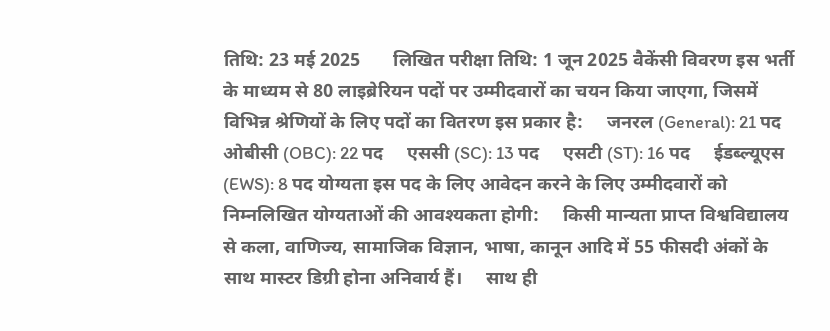तिथि: 23 मई 2025       लिखित परीक्षा तिथि: 1 जून 2025 वैकेंसी विवरण इस भर्ती के माध्यम से 80 लाइब्रेरियन पदों पर उम्मीदवारों का चयन किया जाएगा, जिसमें विभिन्न श्रेणियों के लिए पदों का वितरण इस प्रकार है:     जनरल (General): 21 पद     ओबीसी (OBC): 22 पद     एससी (SC): 13 पद     एसटी (ST): 16 पद     ईडब्ल्यूएस (EWS): 8 पद योग्यता इस पद के लिए आवेदन करने के लिए उम्मीदवारों को निम्नलिखित योग्यताओं की आवश्यकता होगी:     किसी मान्यता प्राप्त विश्वविद्यालय से कला, वाणिज्य, सामाजिक विज्ञान, भाषा, कानून आदि में 55 फीसदी अंकों के साथ मास्टर डिग्री होना अनिवार्य हैं।     साथ ही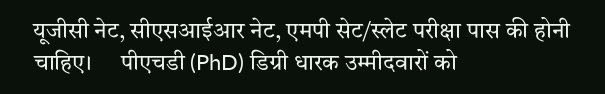यूजीसी नेट, सीएसआईआर नेट, एमपी सेट/स्लेट परीक्षा पास की होनी चाहिए।     पीएचडी (PhD) डिग्री धारक उम्मीदवारों को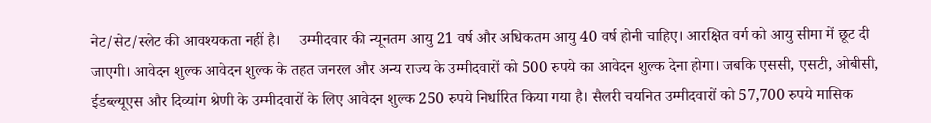नेट/सेट/स्लेट की आवश्यकता नहीं है।     उम्मीदवार की न्यूनतम आयु 21 वर्ष और अधिकतम आयु 40 वर्ष होनी चाहिए। आरक्षित वर्ग को आयु सीमा में छूट दी जाएगी। आवेदन शुल्क आवेदन शुल्क के तहत जनरल और अन्य राज्य के उम्मीदवारों को 500 रुपये का आवेदन शुल्क देना होगा। जबकि एससी, एसटी, ओबीसी, ईडब्ल्यूएस और दिव्यांग श्रेणी के उम्मीदवारों के लिए आवेदन शुल्क 250 रुपये निर्धारित किया गया है। सैलरी चयनित उम्मीदवारों को 57,700 रुपये मासिक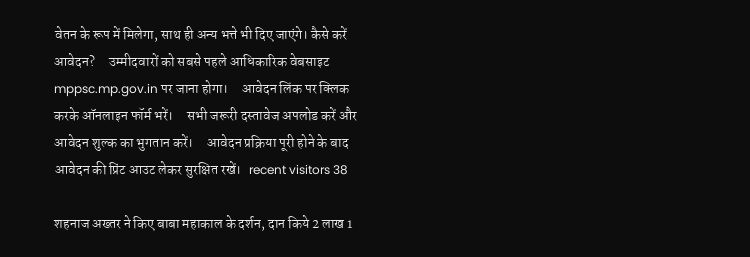वेतन के रूप में मिलेगा, साथ ही अन्य भत्ते भी दिए जाएंगे। कैसे करें आवेदन?     उम्मीदवारों को सबसे पहले आधिकारिक वेबसाइट mppsc.mp.gov.in पर जाना होगा।     आवेदन लिंक पर क्लिक करके ऑनलाइन फॉर्म भरें।     सभी जरूरी दस्तावेज अपलोड करें और आवेदन शुल्क का भुगतान करें।     आवेदन प्रक्रिया पूरी होने के बाद आवेदन की प्रिंट आउट लेकर सुरक्षित रखें।   recent visitors 38

शहनाज अख्तर ने किए बाबा महाकाल के दर्शन, दान किये 2 लाख 1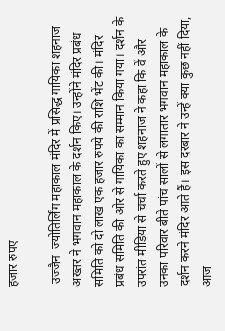हजार रुपए

 उज्जैन  ज्योतिर्लिंग महाकाल मंदिर में प्रसिद्ध गायिका शहनाज अख्तर ने भगवान महाकाल के दर्शन किए। उन्होंने मंदिर प्रबंध समिति को दो लाख एक हजार रुपये की राशि भेंट की। मंदिर प्रबंध समिति की ओर से गायिका का सम्मान किया गया। दर्शन के उपरांत मीडिया से चर्चा करते हुए शहनाज ने कहा कि वें और उनका परिवार बीते पांच सालों से लगातार भगवान महाकाल के दर्शन करने मंदिर आते हैं। इस दरबार ने उन्हें क्या कुछ नहीं दिया, आज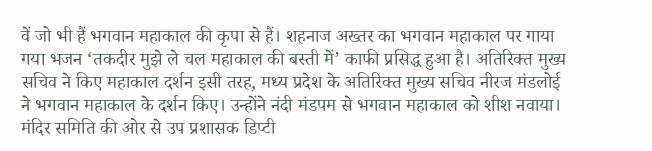वें जो भी हैं भगवान महाकाल की कृपा से हैं। शहनाज अख्तर का भगवान महाकाल पर गाया गया भजन ‘तकदीर मुझे ले चल महाकाल की बस्ती में’ काफी प्रसिद्ध हुआ है। अतिरिक्त मुख्य सचिव ने किए महाकाल दर्शन इसी तरह, मध्य प्रदेश के अतिरिक्त मुख्य सचिव नीरज मंडलोई ने भगवान महाकाल के दर्शन किए। उन्होंने नंदी मंडपम से भगवान महाकाल को शीश नवाया। मंदिर समिति की ओर से उप प्रशासक डिप्टी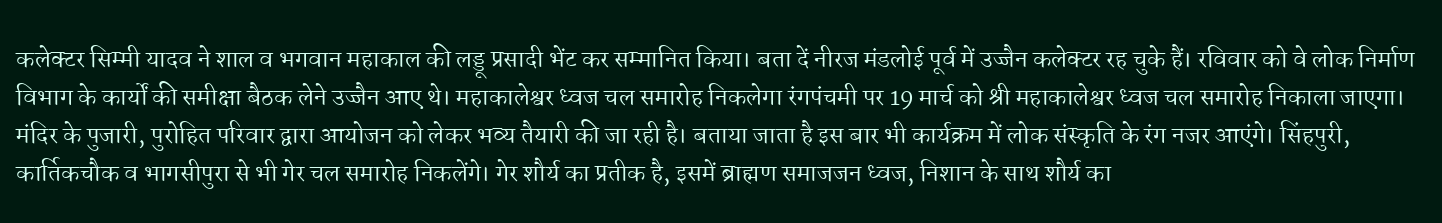कलेक्टर सिम्मी यादव ने शाल व भगवान महाकाल की लड्डू प्रसादी भेंट कर सम्मानित किया। बता दें नीरज मंडलोई पूर्व में उज्जैन कलेक्टर रह चुके हैं। रविवार को वे लोक निर्माण विभाग के कार्यों की समीक्षा बैठक लेने उज्जैन आए थे। महाकालेश्वर ध्वज चल समारोह निकलेगा रंगपंचमी पर 19 मार्च को श्री महाकालेश्वर ध्वज चल समारोह निकाला जाएगा। मंदिर के पुजारी, पुरोहित परिवार द्वारा आयोजन को लेकर भव्य तैयारी की जा रही है। बताया जाता है इस बार भी कार्यक्रम में लोक संस्कृति के रंग नजर आएंगे। सिंहपुरी, कार्तिकचौक व भागसीपुरा से भी गेर चल समारोह निकलेंगे। गेर शौर्य का प्रतीक है, इसमें ब्राह्मण समाजजन ध्वज, निशान के साथ शौर्य का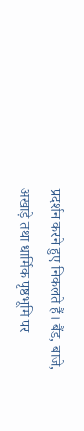प्रदर्शन करने हुए निकलते हैं। बैंड, बाजे, अखाड़े तथा धार्मिक पृष्ठभूमि पर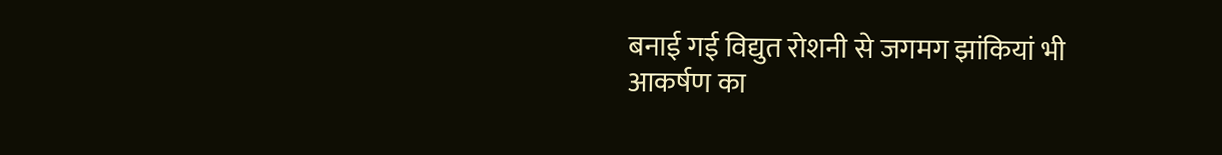बनाई गई विद्युत रोशनी से जगमग झांकियां भी आकर्षण का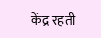केंद्र रहती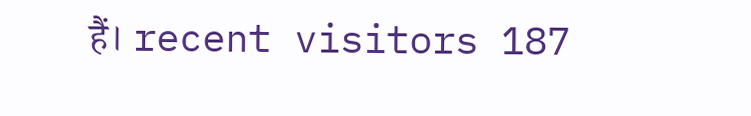हैं। recent visitors 187